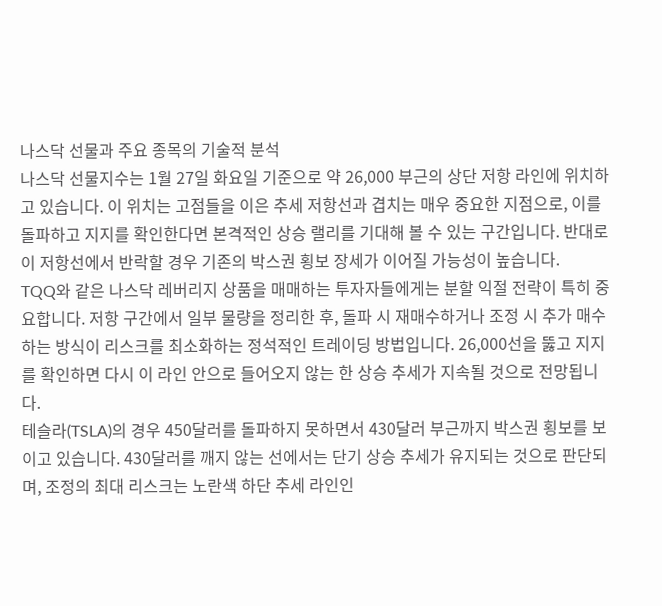나스닥 선물과 주요 종목의 기술적 분석
나스닥 선물지수는 1월 27일 화요일 기준으로 약 26,000 부근의 상단 저항 라인에 위치하고 있습니다. 이 위치는 고점들을 이은 추세 저항선과 겹치는 매우 중요한 지점으로, 이를 돌파하고 지지를 확인한다면 본격적인 상승 랠리를 기대해 볼 수 있는 구간입니다. 반대로 이 저항선에서 반락할 경우 기존의 박스권 횡보 장세가 이어질 가능성이 높습니다.
TQQ와 같은 나스닥 레버리지 상품을 매매하는 투자자들에게는 분할 익절 전략이 특히 중요합니다. 저항 구간에서 일부 물량을 정리한 후, 돌파 시 재매수하거나 조정 시 추가 매수하는 방식이 리스크를 최소화하는 정석적인 트레이딩 방법입니다. 26,000선을 뚫고 지지를 확인하면 다시 이 라인 안으로 들어오지 않는 한 상승 추세가 지속될 것으로 전망됩니다.
테슬라(TSLA)의 경우 450달러를 돌파하지 못하면서 430달러 부근까지 박스권 횡보를 보이고 있습니다. 430달러를 깨지 않는 선에서는 단기 상승 추세가 유지되는 것으로 판단되며, 조정의 최대 리스크는 노란색 하단 추세 라인인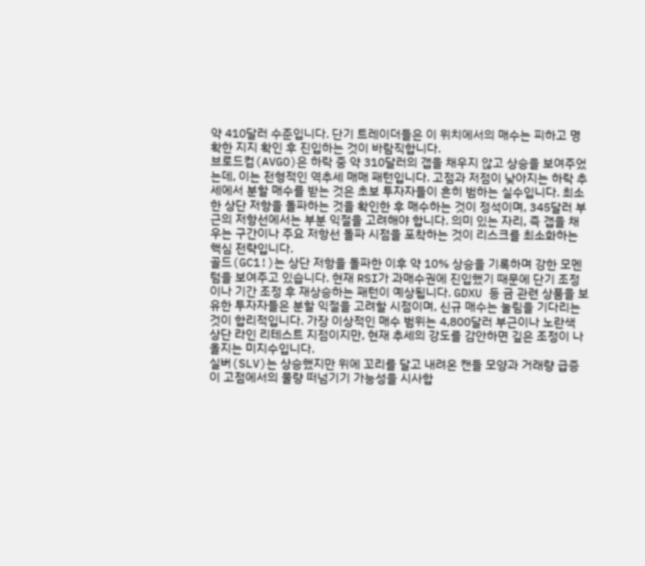약 410달러 수준입니다. 단기 트레이더들은 이 위치에서의 매수는 피하고 명확한 지지 확인 후 진입하는 것이 바람직합니다.
브로드컴(AVGO)은 하락 중 약 310달러의 갭을 채우지 않고 상승을 보여주었는데, 이는 전형적인 역추세 매매 패턴입니다. 고점과 저점이 낮아지는 하락 추세에서 분할 매수를 받는 것은 초보 투자자들이 흔히 범하는 실수입니다. 최소한 상단 저항을 돌파하는 것을 확인한 후 매수하는 것이 정석이며, 345달러 부근의 저항선에서는 부분 익절을 고려해야 합니다. 의미 있는 자리, 즉 갭을 채우는 구간이나 주요 저항선 돌파 시점을 포착하는 것이 리스크를 최소화하는 핵심 전략입니다.
골드(GC1!)는 상단 저항을 돌파한 이후 약 10% 상승을 기록하며 강한 모멘텀을 보여주고 있습니다. 현재 RSI가 과매수권에 진입했기 때문에 단기 조정이나 기간 조정 후 재상승하는 패턴이 예상됩니다. GDXU 등 금 관련 상품을 보유한 투자자들은 분할 익절을 고려할 시점이며, 신규 매수는 눌림을 기다리는 것이 합리적입니다. 가장 이상적인 매수 범위는 4,800달러 부근이나 노란색 상단 라인 리테스트 지점이지만, 현재 추세의 강도를 감안하면 깊은 조정이 나올지는 미지수입니다.
실버(SLV)는 상승했지만 위에 꼬리를 달고 내려온 캔들 모양과 거래량 급증이 고점에서의 물량 떠넘기기 가능성을 시사합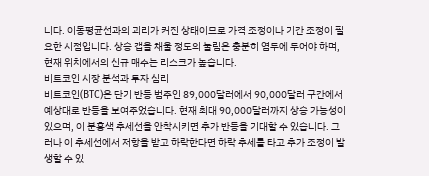니다. 이동평균선과의 괴리가 커진 상태이므로 가격 조정이나 기간 조정이 필요한 시점입니다. 상승 갭을 채울 정도의 눌림은 충분히 염두에 두어야 하며, 현재 위치에서의 신규 매수는 리스크가 높습니다.
비트코인 시장 분석과 투자 심리
비트코인(BTC)은 단기 반등 범주인 89,000달러에서 90,000달러 구간에서 예상대로 반등을 보여주었습니다. 현재 최대 90,000달러까지 상승 가능성이 있으며, 이 분홍색 추세선을 안착시키면 추가 반등을 기대할 수 있습니다. 그러나 이 추세선에서 저항을 받고 하락한다면 하락 추세를 타고 추가 조정이 발생할 수 있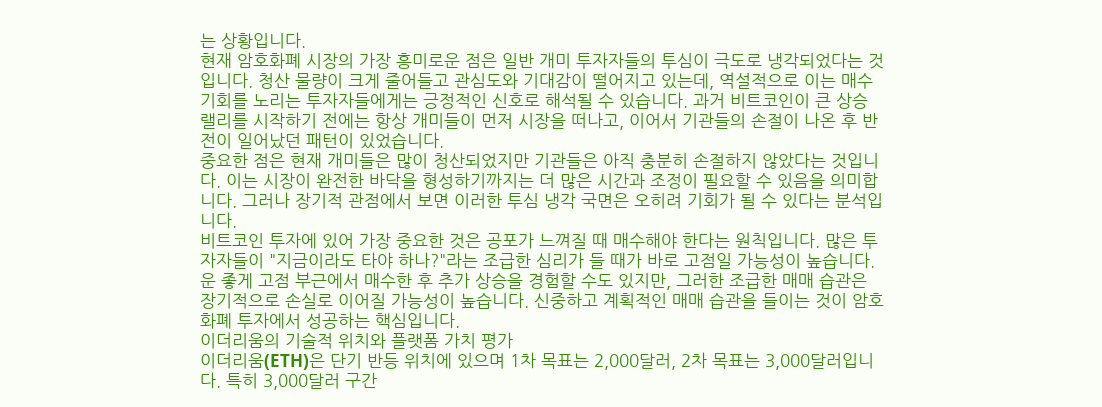는 상황입니다.
현재 암호화폐 시장의 가장 흥미로운 점은 일반 개미 투자자들의 투심이 극도로 냉각되었다는 것입니다. 청산 물량이 크게 줄어들고 관심도와 기대감이 떨어지고 있는데, 역설적으로 이는 매수 기회를 노리는 투자자들에게는 긍정적인 신호로 해석될 수 있습니다. 과거 비트코인이 큰 상승 랠리를 시작하기 전에는 항상 개미들이 먼저 시장을 떠나고, 이어서 기관들의 손절이 나온 후 반전이 일어났던 패턴이 있었습니다.
중요한 점은 현재 개미들은 많이 청산되었지만 기관들은 아직 충분히 손절하지 않았다는 것입니다. 이는 시장이 완전한 바닥을 형성하기까지는 더 많은 시간과 조정이 필요할 수 있음을 의미합니다. 그러나 장기적 관점에서 보면 이러한 투심 냉각 국면은 오히려 기회가 될 수 있다는 분석입니다.
비트코인 투자에 있어 가장 중요한 것은 공포가 느껴질 때 매수해야 한다는 원칙입니다. 많은 투자자들이 "지금이라도 타야 하나?"라는 조급한 심리가 들 때가 바로 고점일 가능성이 높습니다. 운 좋게 고점 부근에서 매수한 후 추가 상승을 경험할 수도 있지만, 그러한 조급한 매매 습관은 장기적으로 손실로 이어질 가능성이 높습니다. 신중하고 계획적인 매매 습관을 들이는 것이 암호화폐 투자에서 성공하는 핵심입니다.
이더리움의 기술적 위치와 플랫폼 가치 평가
이더리움(ETH)은 단기 반등 위치에 있으며 1차 목표는 2,000달러, 2차 목표는 3,000달러입니다. 특히 3,000달러 구간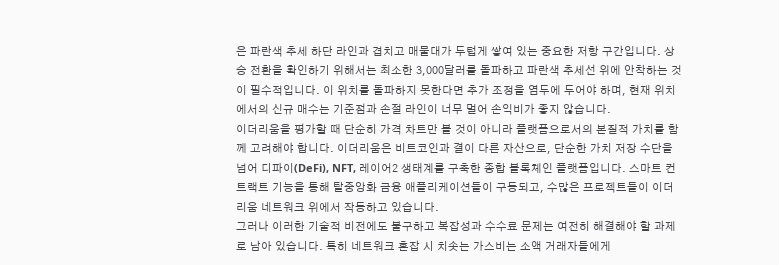은 파란색 추세 하단 라인과 겹치고 매물대가 두텁게 쌓여 있는 중요한 저항 구간입니다. 상승 전환을 확인하기 위해서는 최소한 3,000달러를 돌파하고 파란색 추세선 위에 안착하는 것이 필수적입니다. 이 위치를 돌파하지 못한다면 추가 조정을 염두에 두어야 하며, 현재 위치에서의 신규 매수는 기준점과 손절 라인이 너무 멀어 손익비가 좋지 않습니다.
이더리움을 평가할 때 단순히 가격 차트만 볼 것이 아니라 플랫폼으로서의 본질적 가치를 함께 고려해야 합니다. 이더리움은 비트코인과 결이 다른 자산으로, 단순한 가치 저장 수단을 넘어 디파이(DeFi), NFT, 레이어2 생태계를 구축한 종합 블록체인 플랫폼입니다. 스마트 컨트랙트 기능을 통해 탈중앙화 금융 애플리케이션들이 구동되고, 수많은 프로젝트들이 이더리움 네트워크 위에서 작동하고 있습니다.
그러나 이러한 기술적 비전에도 불구하고 복잡성과 수수료 문제는 여전히 해결해야 할 과제로 남아 있습니다. 특히 네트워크 혼잡 시 치솟는 가스비는 소액 거래자들에게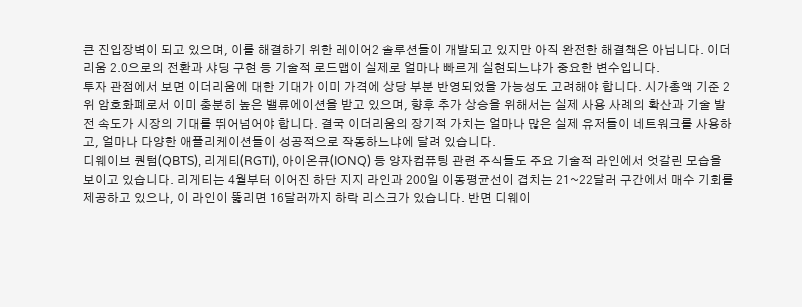큰 진입장벽이 되고 있으며, 이를 해결하기 위한 레이어2 솔루션들이 개발되고 있지만 아직 완전한 해결책은 아닙니다. 이더리움 2.0으로의 전환과 샤딩 구현 등 기술적 로드맵이 실제로 얼마나 빠르게 실현되느냐가 중요한 변수입니다.
투자 관점에서 보면 이더리움에 대한 기대가 이미 가격에 상당 부분 반영되었을 가능성도 고려해야 합니다. 시가총액 기준 2위 암호화폐로서 이미 충분히 높은 밸류에이션을 받고 있으며, 향후 추가 상승을 위해서는 실제 사용 사례의 확산과 기술 발전 속도가 시장의 기대를 뛰어넘어야 합니다. 결국 이더리움의 장기적 가치는 얼마나 많은 실제 유저들이 네트워크를 사용하고, 얼마나 다양한 애플리케이션들이 성공적으로 작동하느냐에 달려 있습니다.
디웨이브 퀀텀(QBTS), 리게티(RGTI), 아이온큐(IONQ) 등 양자컴퓨팅 관련 주식들도 주요 기술적 라인에서 엇갈린 모습을 보이고 있습니다. 리게티는 4월부터 이어진 하단 지지 라인과 200일 이동평균선이 겹치는 21~22달러 구간에서 매수 기회를 제공하고 있으나, 이 라인이 뚫리면 16달러까지 하락 리스크가 있습니다. 반면 디웨이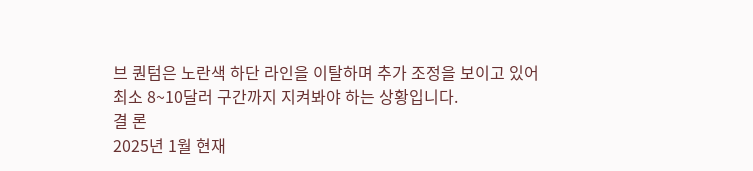브 퀀텀은 노란색 하단 라인을 이탈하며 추가 조정을 보이고 있어 최소 8~10달러 구간까지 지켜봐야 하는 상황입니다.
결 론
2025년 1월 현재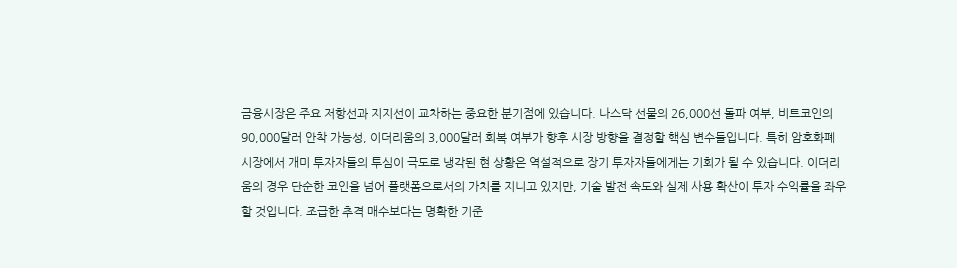금융시장은 주요 저항선과 지지선이 교차하는 중요한 분기점에 있습니다. 나스닥 선물의 26,000선 돌파 여부, 비트코인의 90,000달러 안착 가능성, 이더리움의 3,000달러 회복 여부가 향후 시장 방향을 결정할 핵심 변수들입니다. 특히 암호화폐 시장에서 개미 투자자들의 투심이 극도로 냉각된 현 상황은 역설적으로 장기 투자자들에게는 기회가 될 수 있습니다. 이더리움의 경우 단순한 코인을 넘어 플랫폼으로서의 가치를 지니고 있지만, 기술 발전 속도와 실제 사용 확산이 투자 수익률을 좌우할 것입니다. 조급한 추격 매수보다는 명확한 기준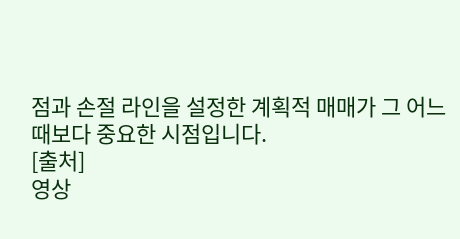점과 손절 라인을 설정한 계획적 매매가 그 어느 때보다 중요한 시점입니다.
[출처]
영상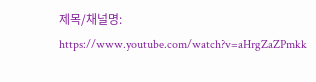제목/채널명: https://www.youtube.com/watch?v=aHrgZaZPmkk